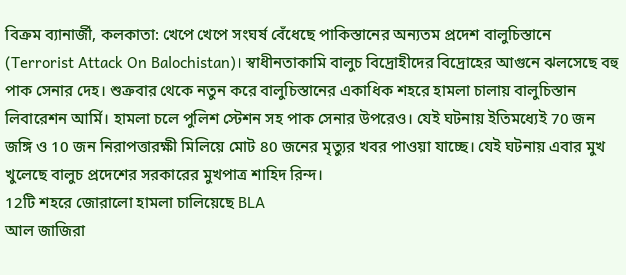বিক্রম ব্যানার্জী, কলকাতা: খেপে খেপে সংঘর্ষ বেঁধেছে পাকিস্তানের অন্যতম প্রদেশ বালুচিস্তানে (Terrorist Attack On Balochistan)। স্বাধীনতাকামি বালুচ বিদ্রোহীদের বিদ্রোহের আগুনে ঝলসেছে বহু পাক সেনার দেহ। শুক্রবার থেকে নতুন করে বালুচিস্তানের একাধিক শহরে হামলা চালায় বালুচিস্তান লিবারেশন আর্মি। হামলা চলে পুলিশ স্টেশন সহ পাক সেনার উপরেও। যেই ঘটনায় ইতিমধ্যেই 70 জন জঙ্গি ও 10 জন নিরাপত্তারক্ষী মিলিয়ে মোট 80 জনের মৃত্যুর খবর পাওয়া যাচ্ছে। যেই ঘটনায় এবার মুখ খুলেছে বালুচ প্রদেশের সরকারের মুখপাত্র শাহিদ রিন্দ।
12টি শহরে জোরালো হামলা চালিয়েছে BLA
আল জাজিরা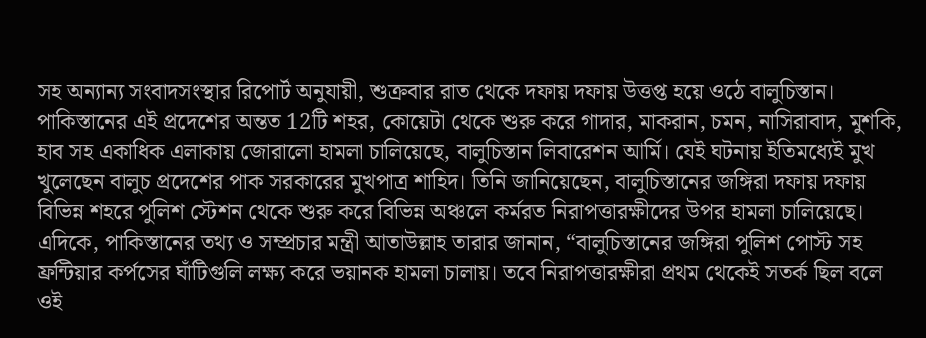সহ অন্যান্য সংবাদসংস্থার রিপোর্ট অনুযায়ী, শুক্রবার রাত থেকে দফায় দফায় উত্তপ্ত হয়ে ওঠে বালুচিস্তান। পাকিস্তানের এই প্রদেশের অন্তত 12টি শহর, কোয়েটা থেকে শুরু করে গাদার, মাকরান, চমন, নাসিরাবাদ, মুশকি, হাব সহ একাধিক এলাকায় জোরালো হামলা চালিয়েছে, বালুচিস্তান লিবারেশন আর্মি। যেই ঘটনায় ইতিমধ্যেই মুখ খুলেছেন বালুচ প্রদেশের পাক সরকারের মুখপাত্র শাহিদ। তিনি জানিয়েছেন, বালুচিস্তানের জঙ্গিরা দফায় দফায় বিভিন্ন শহরে পুলিশ স্টেশন থেকে শুরু করে বিভিন্ন অঞ্চলে কর্মরত নিরাপত্তারক্ষীদের উপর হামলা চালিয়েছে।
এদিকে, পাকিস্তানের তথ্য ও সম্প্রচার মন্ত্রী আতাউল্লাহ তারার জানান, “বালুচিস্তানের জঙ্গিরা পুলিশ পোস্ট সহ ফ্রন্টিয়ার কর্পসের ঘাঁটিগুলি লক্ষ্য করে ভয়ানক হামলা চালায়। তবে নিরাপত্তারক্ষীরা প্রথম থেকেই সতর্ক ছিল বলে ওই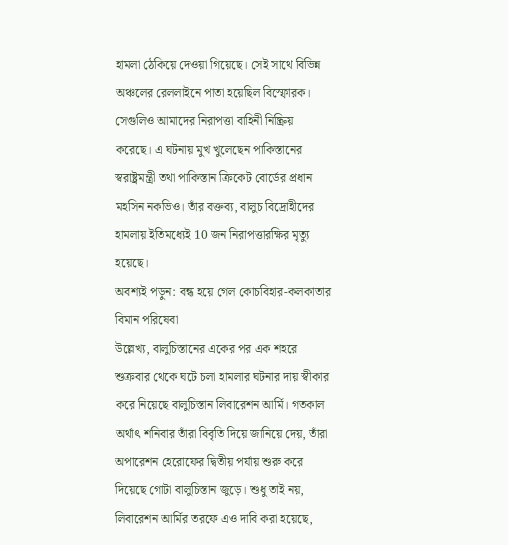হামলা ঠেকিয়ে দেওয়া গিয়েছে। সেই সাথে বিভিন্ন অঞ্চলের রেললাইনে পাতা হয়েছিল বিস্ফোরক। সেগুলিও আমাদের নিরাপত্তা বাহিনী নিষ্ক্রিয় করেছে। এ ঘটনায় মুখ খুলেছেন পাকিস্তানের স্বরাষ্ট্রমন্ত্রী তথা পাকিস্তান ক্রিকেট বোর্ডের প্রধান মহসিন নকভিও। তাঁর বক্তব্য, বালুচ বিদ্রোহীদের হামলায় ইতিমধ্যেই 10 জন নিরাপত্তারক্ষির মৃত্যু হয়েছে।
অবশ্যই পড়ুন: বন্ধ হয়ে গেল কোচবিহার-কলকাতার বিমান পরিষেবা
উল্লেখ্য, বালুচিস্তানের একের পর এক শহরে শুক্রবার থেকে ঘটে চলা হামলার ঘটনার দায় স্বীকার করে নিয়েছে বালুচিস্তান লিবারেশন আর্মি। গতকাল অর্থাৎ শনিবার তাঁরা বিবৃতি দিয়ে জানিয়ে দেয়, তাঁরা অপারেশন হেরোফের দ্বিতীয় পর্যায় শুরু করে দিয়েছে গোটা বালুচিস্তান জুড়ে। শুধু তাই নয়, লিবারেশন আর্মির তরফে এও দাবি করা হয়েছে,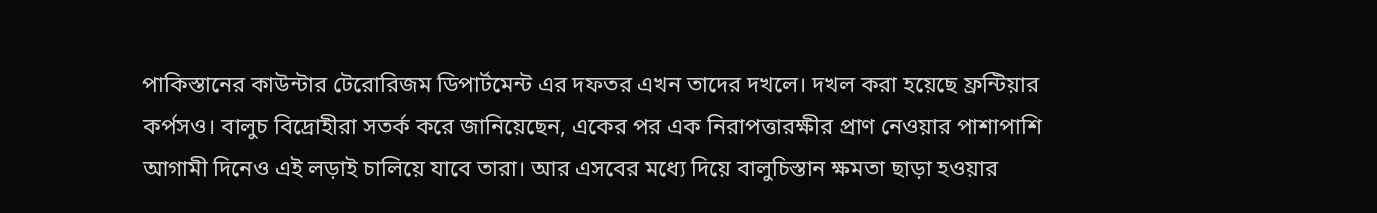পাকিস্তানের কাউন্টার টেরোরিজম ডিপার্টমেন্ট এর দফতর এখন তাদের দখলে। দখল করা হয়েছে ফ্রন্টিয়ার কর্পসও। বালুচ বিদ্রোহীরা সতর্ক করে জানিয়েছেন, একের পর এক নিরাপত্তারক্ষীর প্রাণ নেওয়ার পাশাপাশি আগামী দিনেও এই লড়াই চালিয়ে যাবে তারা। আর এসবের মধ্যে দিয়ে বালুচিস্তান ক্ষমতা ছাড়া হওয়ার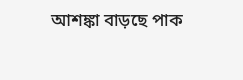আশঙ্কা বাড়ছে পাক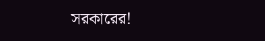সরকারের!